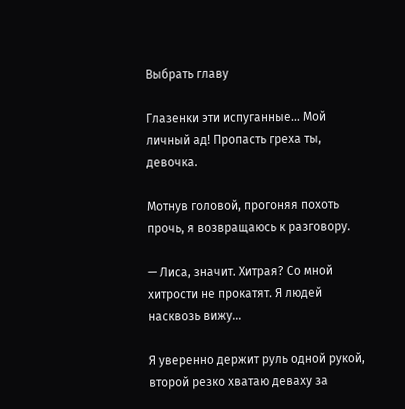Выбрать главу

Глазенки эти испуганные… Мой личный ад! Пропасть греха ты, девочка.

Мотнув головой, прогоняя похоть прочь, я возвращаюсь к разговору.

— Лиса, значит. Хитрая? Со мной хитрости не прокатят. Я людей насквозь вижу…

Я уверенно держит руль одной рукой, второй резко хватаю деваху за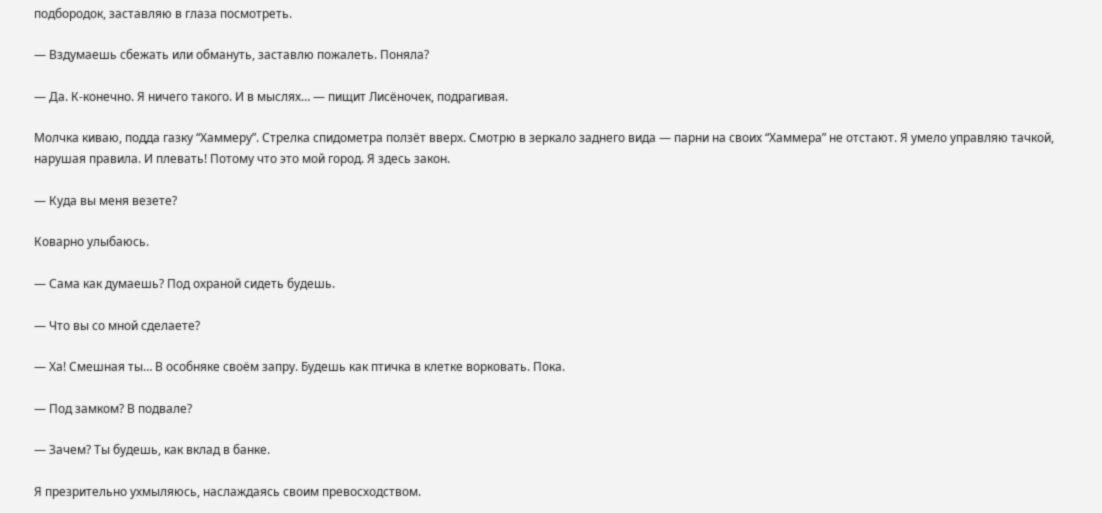подбородок, заставляю в глаза посмотреть.

— Вздумаешь сбежать или обмануть, заставлю пожалеть. Поняла?

— Да. К-конечно. Я ничего такого. И в мыслях… — пищит Лисёночек, подрагивая.

Молчка киваю, подда газку “Хаммеру”. Стрелка спидометра ползёт вверх. Смотрю в зеркало заднего вида — парни на своих “Хаммера” не отстают. Я умело управляю тачкой, нарушая правила. И плевать! Потому что это мой город. Я здесь закон.

— Куда вы меня везете?

Коварно улыбаюсь.

— Сама как думаешь? Под охраной сидеть будешь.

— Что вы со мной сделаете?

— Ха! Смешная ты… В особняке своём запру. Будешь как птичка в клетке ворковать. Пока.

— Под замком? В подвале?

— Зачем? Ты будешь, как вклад в банке.

Я презрительно ухмыляюсь, наслаждаясь своим превосходством.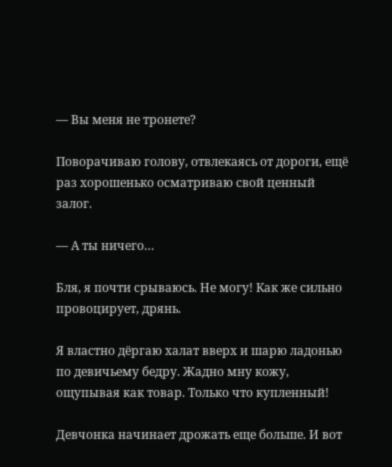— Вы меня не тронете?

Поворачиваю голову, отвлекаясь от дороги, ещё раз хорошенько осматриваю свой ценный залог.

— А ты ничего…

Бля, я почти срываюсь. Не могу! Как же сильно провоцирует, дрянь.

Я властно дёргаю халат вверх и шарю ладонью по девичьему бедру. Жадно мну кожу, ощупывая как товар. Только что купленный!

Девчонка начинает дрожать еще больше. И вот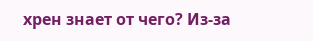хрен знает от чего? Из-за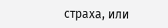страха, или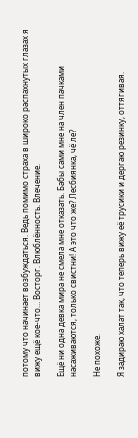потому что начинает возбуждаться. Ведь помимо страха в широко распахнутых глазах я вижу ещё кое-что… Восторг. Влюблённость. Влечение.

Ещё ни одна девка мира не смела мне отказать. Бабы сами мне на член пачками насаживаются, только свистни! А это что же? Лесбиянка, чё ле?

Не похоже.

Я задираю халат так, что теперь вижу её трусики и дергаю резинку, оттягивая.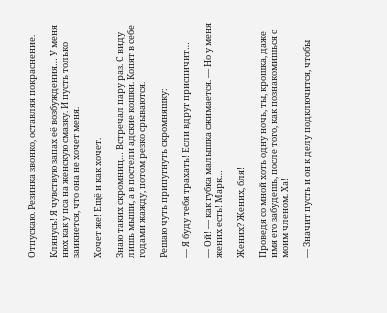Отпускаю. Резинка звонко, оставляя покраснение.

Клянусь! Я чувствую запах её возбуждения… У меня нюх как у пса на женскую смазку. И пусть только заикнется, что она не хочет меня.

Хочет же! Ещё и как хочет.

Знаю таких скромниц… Встречал пару раз. С виду лишь мыши, а в постели адские кошки. Копят в себе годами жажду, потом резко срываются.

Решаю чуть припугнуть скромняшку:

— Я буду тебя трахать! Если вдруг приспичит…

— Ой! — как губка малышка сжимается. — Но у меня жених есть! Марк…

Жених? Жених, бля!

Проведя со мной хоть одну ночь, ты, крошка, даже имя его забудешь, после того, как познакомишься с моим членом. Ха!

— Значит пусть и он к делу подключится, чтобы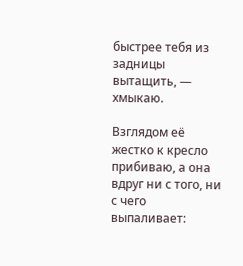быстрее тебя из задницы вытащить, — хмыкаю.

Взглядом её жестко к кресло прибиваю, а она вдруг ни с того, ни с чего выпаливает: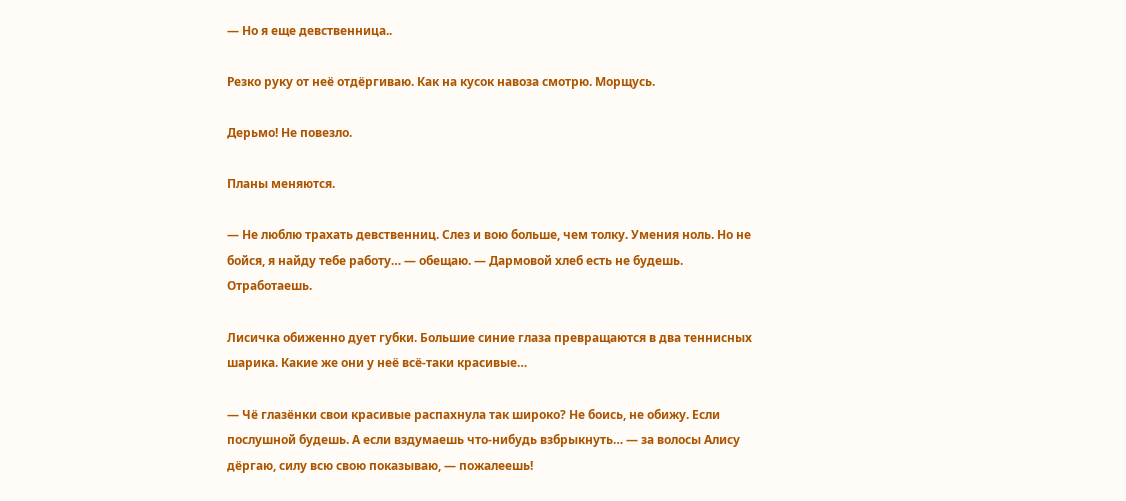— Но я еще девственница..

Резко руку от неё отдёргиваю. Как на кусок навоза смотрю. Морщусь.

Дерьмо! Не повезло.

Планы меняются.

— Не люблю трахать девственниц. Слез и вою больше, чем толку. Умения ноль. Но не бойся, я найду тебе работу… — обещаю. — Дармовой хлеб есть не будешь. Отработаешь.

Лисичка обиженно дует губки. Большие синие глаза превращаются в два теннисных шарика. Какие же они у неё всё-таки красивые…

— Чё глазёнки свои красивые распахнула так широко? Не боись, не обижу. Если послушной будешь. А если вздумаешь что-нибудь взбрыкнуть… — за волосы Алису дёргаю, силу всю свою показываю, — пожалеешь!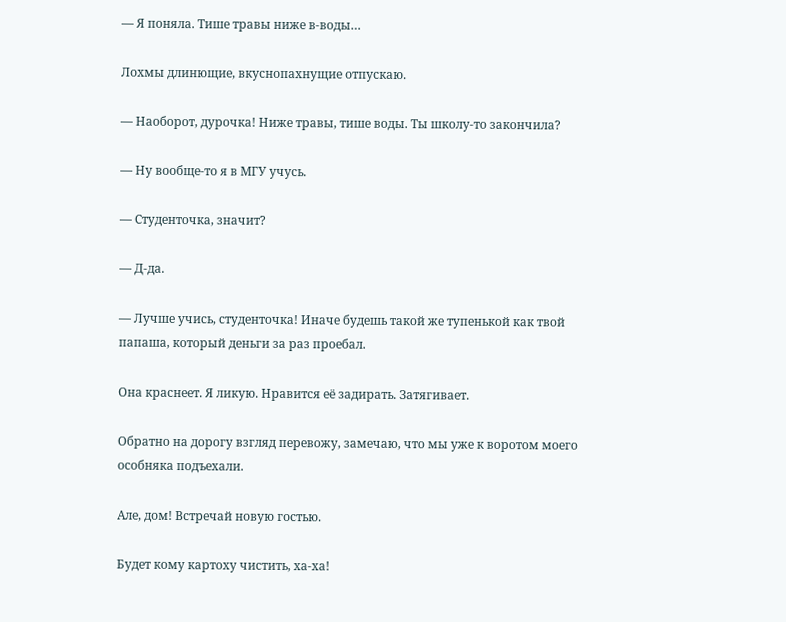— Я поняла. Тише травы ниже в-воды…

Лохмы длинющие, вкуснопахнущие отпускаю.

— Наоборот, дурочка! Ниже травы, тише воды. Ты школу-то закончила?

— Ну вообще-то я в МГУ учусь.

— Студенточка, значит?

— Д-да.

— Лучше учись, студенточка! Иначе будешь такой же тупенькой как твой папаша, который деньги за раз проебал.

Она краснеет. Я ликую. Нравится её задирать. Затягивает.

Обратно на дорогу взгляд перевожу, замечаю, что мы уже к воротом моего особняка подъехали.

Але, дом! Встречай новую гостью.

Будет кому картоху чистить, ха-ха!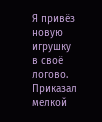Я привёз новую игрушку в своё логово. Приказал мелкой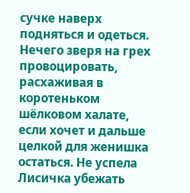сучке наверх подняться и одеться. Нечего зверя на грех провоцировать, расхаживая в коротеньком шёлковом халате, если хочет и дальше целкой для женишка остаться. Не успела Лисичка убежать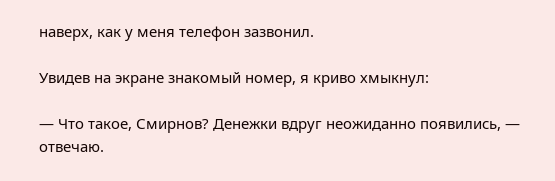наверх, как у меня телефон зазвонил.

Увидев на экране знакомый номер, я криво хмыкнул:

— Что такое, Смирнов? Денежки вдруг неожиданно появились, — отвечаю.